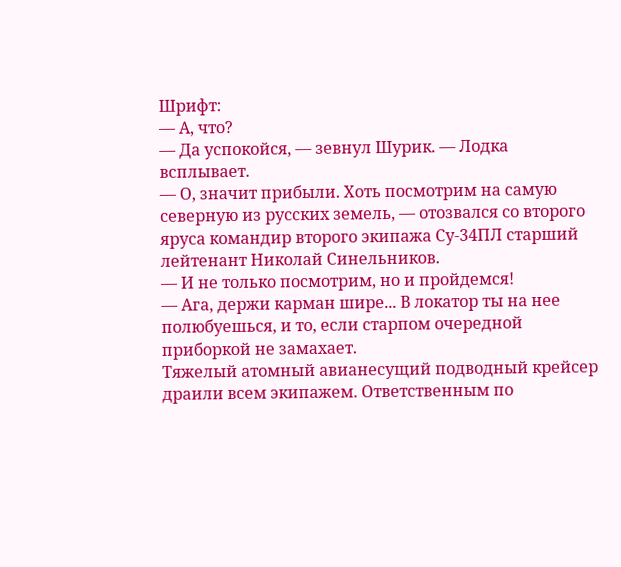Шрифт:
— А, что?
— Да успокойся, — зевнул Шурик. — Лодка всплывает.
— О, значит прибыли. Хоть посмотрим на самую северную из русских земель, — отозвался со второго яруса командир второго экипажа Су-34ПЛ старший лейтенант Николай Синельников.
— И не только посмотрим, но и пройдемся!
— Ага, держи карман шире... В локатор ты на нее полюбуешься, и то, если старпом очередной приборкой не замахает.
Тяжелый атомный авианесущий подводный крейсер драили всем экипажем. Ответственным по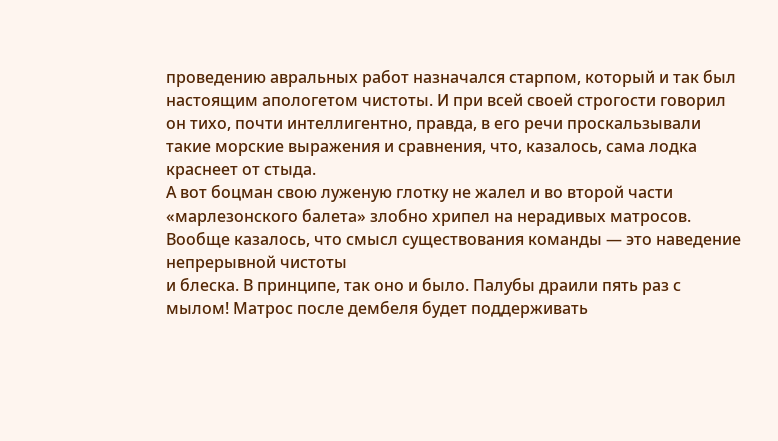проведению авральных работ назначался старпом, который и так был настоящим апологетом чистоты. И при всей своей строгости говорил он тихо, почти интеллигентно, правда, в его речи проскальзывали такие морские выражения и сравнения, что, казалось, сама лодка краснеет от стыда.
А вот боцман свою луженую глотку не жалел и во второй части «марлезонского балета» злобно хрипел на нерадивых матросов.
Вообще казалось, что смысл существования команды — это наведение непрерывной чистоты
и блеска. В принципе, так оно и было. Палубы драили пять раз с мылом! Матрос после дембеля будет поддерживать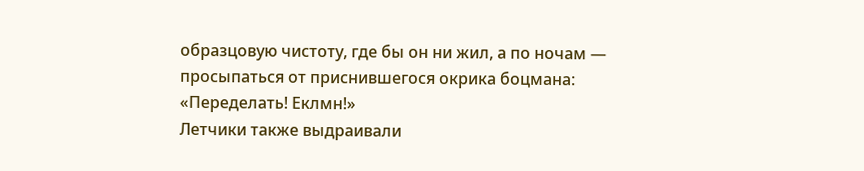образцовую чистоту, где бы он ни жил, а по ночам — просыпаться от приснившегося окрика боцмана: «Переделать! Еклмн!»
Летчики также выдраивали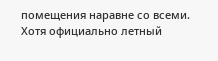помещения наравне со всеми. Хотя официально летный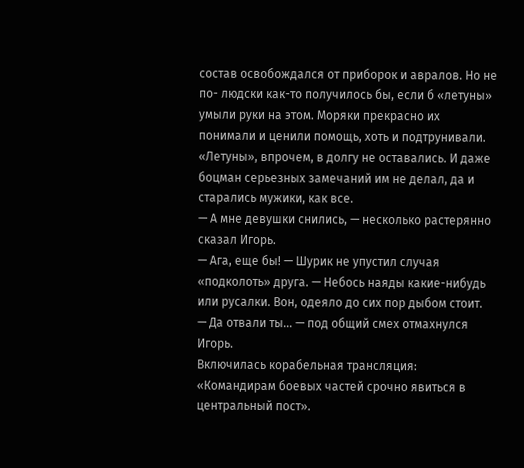состав освобождался от приборок и авралов. Но не по- людски как-то получилось бы, если б «летуны» умыли руки на этом. Моряки прекрасно их понимали и ценили помощь, хоть и подтрунивали. «Летуны», впрочем, в долгу не оставались. И даже боцман серьезных замечаний им не делал, да и старались мужики, как все.
— А мне девушки снились, — несколько растерянно сказал Игорь.
— Ага, еще бы! — Шурик не упустил случая «подколоть» друга. — Небось наяды какие-нибудь или русалки. Вон, одеяло до сих пор дыбом стоит.
— Да отвали ты... — под общий смех отмахнулся Игорь.
Включилась корабельная трансляция: «Командирам боевых частей срочно явиться в центральный пост».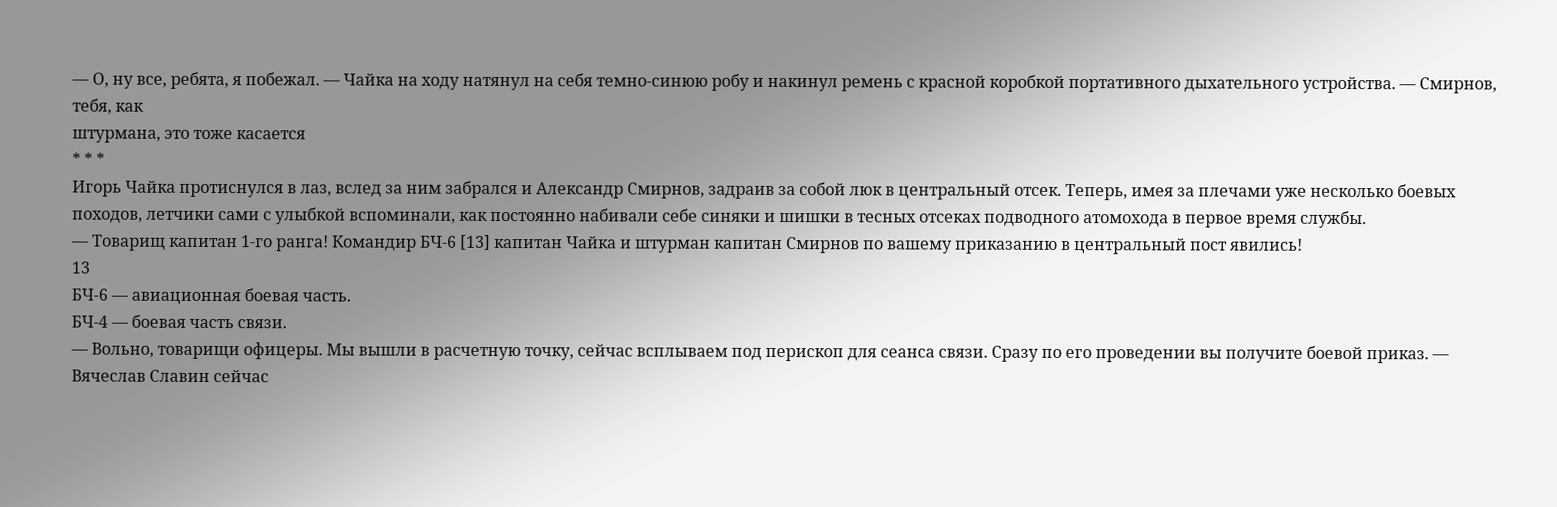— О, ну все, ребята, я побежал. — Чайка на ходу натянул на себя темно-синюю робу и накинул ремень с красной коробкой портативного дыхательного устройства. — Смирнов, тебя, как
штурмана, это тоже касается
* * *
Игорь Чайка протиснулся в лаз, вслед за ним забрался и Александр Смирнов, задраив за собой люк в центральный отсек. Теперь, имея за плечами уже несколько боевых походов, летчики сами с улыбкой вспоминали, как постоянно набивали себе синяки и шишки в тесных отсеках подводного атомохода в первое время службы.
— Товарищ капитан 1-го ранга! Командир БЧ-6 [13] капитан Чайка и штурман капитан Смирнов по вашему приказанию в центральный пост явились!
13
БЧ-6 — авиационная боевая часть.
БЧ-4 — боевая часть связи.
— Вольно, товарищи офицеры. Мы вышли в расчетную точку, сейчас всплываем под перископ для сеанса связи. Сразу по его проведении вы получите боевой приказ. — Вячеслав Славин сейчас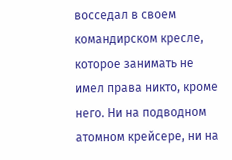восседал в своем командирском кресле, которое занимать не имел права никто, кроме него. Ни на подводном атомном крейсере, ни на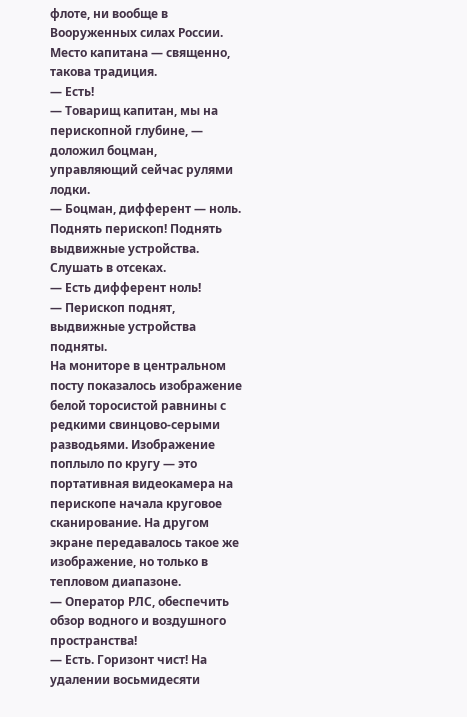флоте, ни вообще в Вооруженных силах России. Место капитана — священно, такова традиция.
— Есть!
— Товарищ капитан, мы на перископной глубине, — доложил боцман, управляющий сейчас рулями лодки.
— Боцман, дифферент — ноль. Поднять перископ! Поднять выдвижные устройства. Слушать в отсеках.
— Есть дифферент ноль!
— Перископ поднят, выдвижные устройства подняты.
На мониторе в центральном посту показалось изображение белой торосистой равнины с редкими свинцово-серыми разводьями. Изображение поплыло по кругу — это портативная видеокамера на перископе начала круговое сканирование. На другом экране передавалось такое же изображение, но только в тепловом диапазоне.
— Оператор РЛС, обеспечить обзор водного и воздушного пространства!
— Есть. Горизонт чист! На удалении восьмидесяти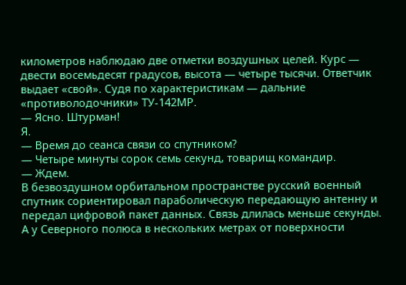километров наблюдаю две отметки воздушных целей. Курс — двести восемьдесят градусов, высота — четыре тысячи. Ответчик выдает «свой». Судя по характеристикам — дальние «противолодочники» ТУ-142МР.
— Ясно. Штурман!
Я.
— Время до сеанса связи со спутником?
— Четыре минуты сорок семь секунд, товарищ командир.
— Ждем.
В безвоздушном орбитальном пространстве русский военный спутник сориентировал параболическую передающую антенну и передал цифровой пакет данных. Связь длилась меньше секунды. А у Северного полюса в нескольких метрах от поверхности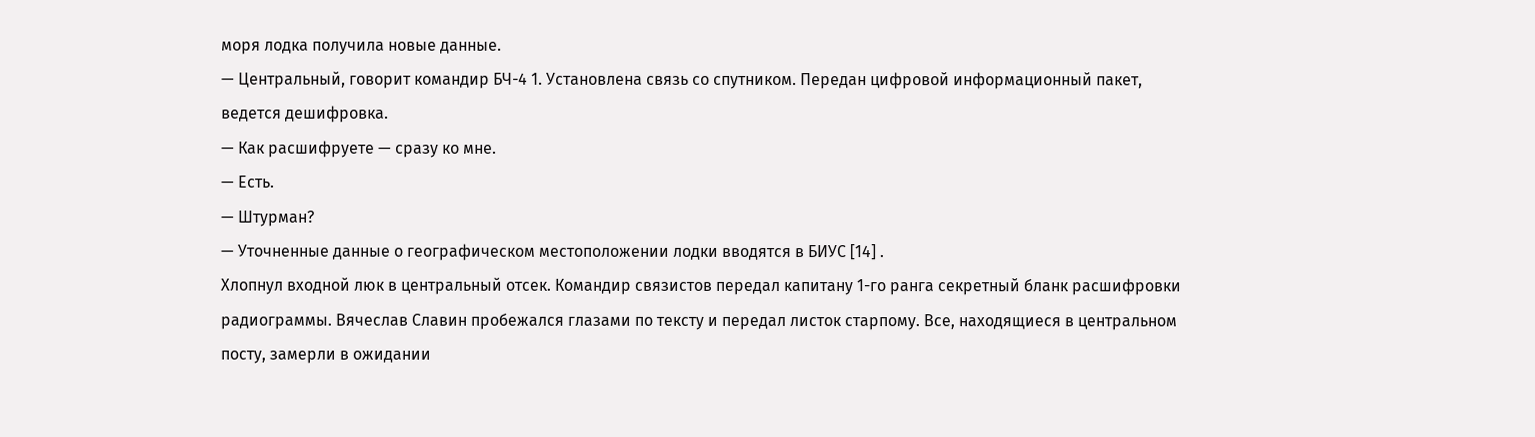моря лодка получила новые данные.
— Центральный, говорит командир БЧ-4 1. Установлена связь со спутником. Передан цифровой информационный пакет, ведется дешифровка.
— Как расшифруете — сразу ко мне.
— Есть.
— Штурман?
— Уточненные данные о географическом местоположении лодки вводятся в БИУС [14] .
Хлопнул входной люк в центральный отсек. Командир связистов передал капитану 1-го ранга секретный бланк расшифровки радиограммы. Вячеслав Славин пробежался глазами по тексту и передал листок старпому. Все, находящиеся в центральном посту, замерли в ожидании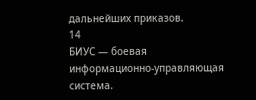дальнейших приказов.
14
БИУС — боевая информационно-управляющая система.